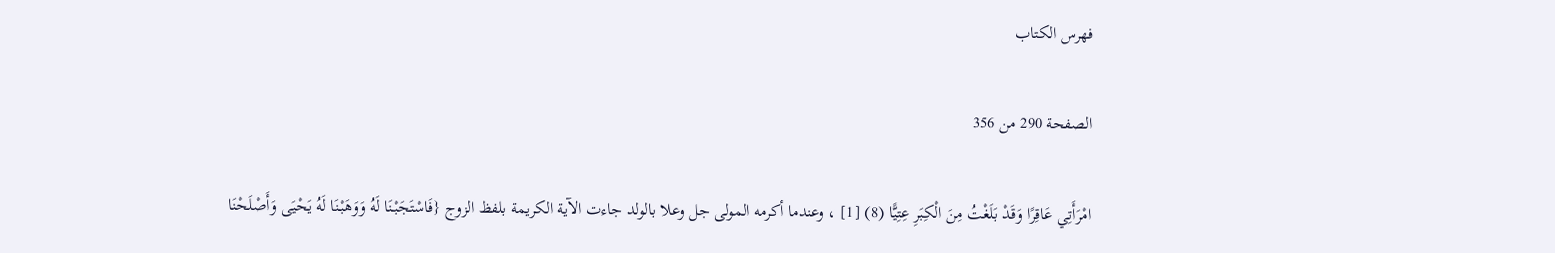فهرس الكتاب

الصفحة 290 من 356

امْرَأَتِي عَاقِرًا وَقَدْ بَلَغْتُ مِنَ الْكِبَرِ عِتِيًّا (8) [1] ، وعندما أكرمه المولى جل وعلا بالولد جاءت الآية الكريمة بلفظ الزوج {فَاسْتَجَبْنَا لَهُ وَوَهَبْنَا لَهُ يَحْيَى وَأَصْلَحْنَا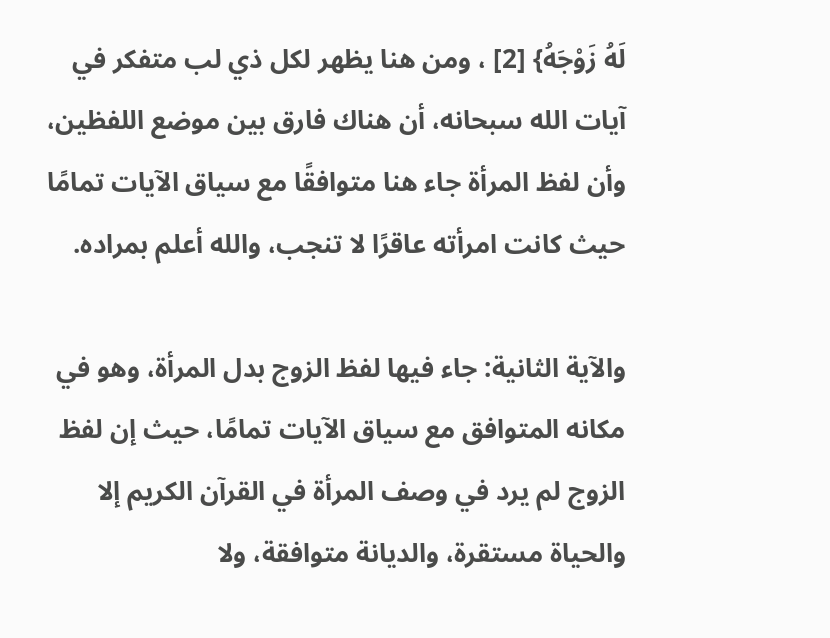لَهُ زَوْجَهُ} [2] ، ومن هنا يظهر لكل ذي لب متفكر في آيات الله سبحانه، أن هناك فارق بين موضع اللفظين، وأن لفظ المرأة جاء هنا متوافقًا مع سياق الآيات تمامًا حيث كانت امرأته عاقرًا لا تنجب، والله أعلم بمراده.

والآية الثانية: جاء فيها لفظ الزوج بدل المرأة، وهو في مكانه المتوافق مع سياق الآيات تمامًا، حيث إن لفظ الزوج لم يرد في وصف المرأة في القرآن الكريم إلا والحياة مستقرة، والديانة متوافقة، ولا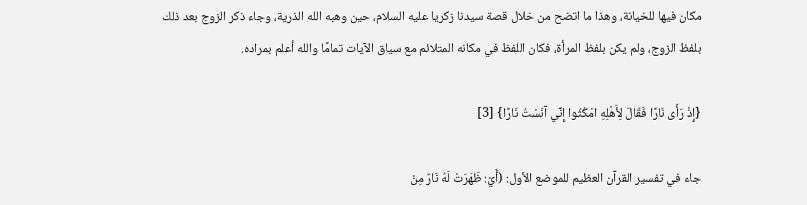مكان فيها للخيانة، وهذا ما اتضح من خلال قصة سيدنا زكريا عليه السلام، حين وهبه الله الذرية، وجاء ذكر الزوج بعد ذلك بلفظ الزوج، ولم يكن بلفظ المرأة، فكان اللفظ في مكانه المتلائم مع سياق الآيات تمامًا والله أعلم بمراده.

{إِذْ رَأَى نَارًا فَقَالَ لِأَهْلِهِ امْكُثُوا إِنِّي آنَسْتُ نَارًا} [3]

جاء في تفسير القرآن العظيم للموضع الأول: (أَيْ: ظَهَرَتْ لَهُ نَارٌ مِنْ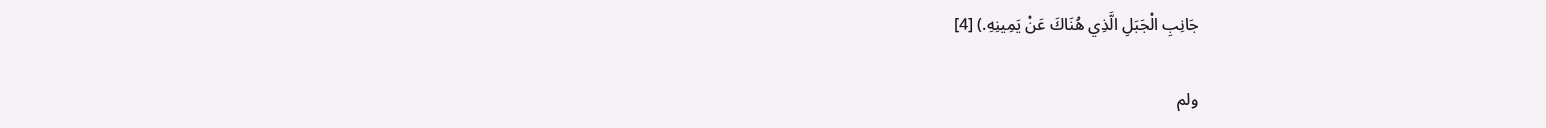جَانِبِ الْجَبَلِ الَّذِي هُنَاكَ عَنْ يَمِينِهِ.) [4]

ولم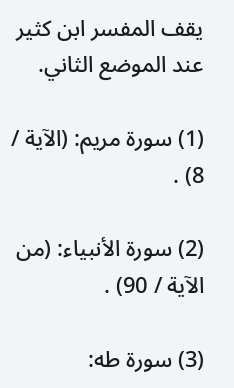يقف المفسر ابن كثير عند الموضع الثاني.

(1) سورة مريم: (الآية / 8) .

(2) سورة الأنبياء: (من الآية / 90) .

(3) سورة طه: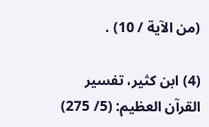(من الآية / 10) .

(4) ابن كثير، تفسير القرآن العظيم: (5/ 275)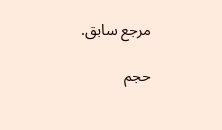مرجع سابق.

حجم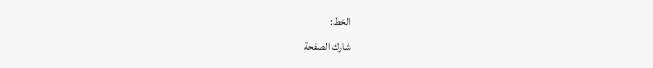الخط:
شارك الصفحة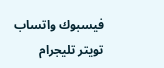فيسبوك واتساب تويتر تليجرام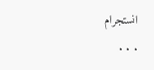انستجرام
. . .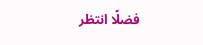فضلًا انتظر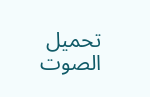تحميل الصوت